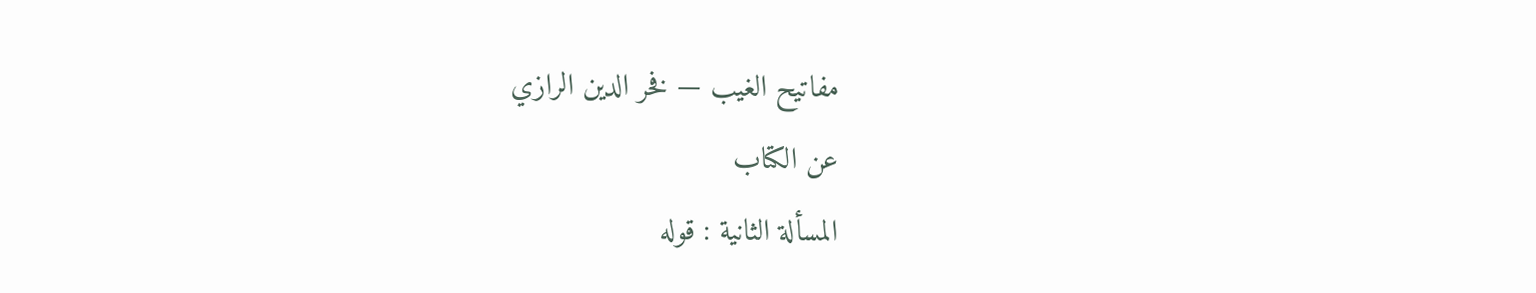مفاتيح الغيب — فخر الدين الرازي
عن الكتاب
المسألة الثانية : قوله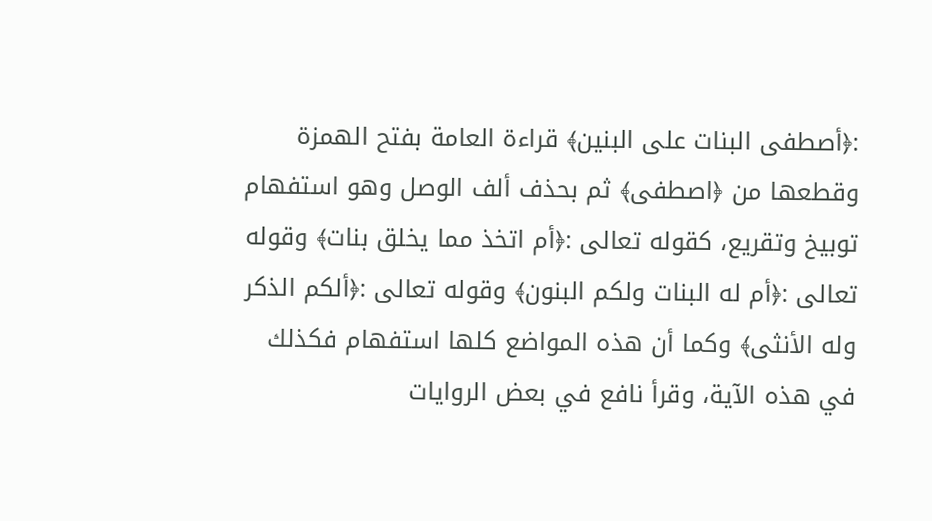:﴿أصطفى البنات على البنين﴾ قراءة العامة بفتح الهمزة وقطعها من ﴿اصطفى﴾ ثم بحذف ألف الوصل وهو استفهام توبيخ وتقريع، كقوله تعالى :﴿أم اتخذ مما يخلق بنات﴾ وقوله تعالى :﴿أم له البنات ولكم البنون﴾ وقوله تعالى :﴿ألكم الذكر وله الأنثى﴾ وكما أن هذه المواضع كلها استفهام فكذلك في هذه الآية، وقرأ نافع في بعض الروايات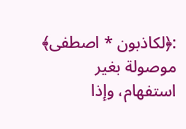:﴿لكاذبون * اصطفى﴾ موصولة بغير استفهام، وإذا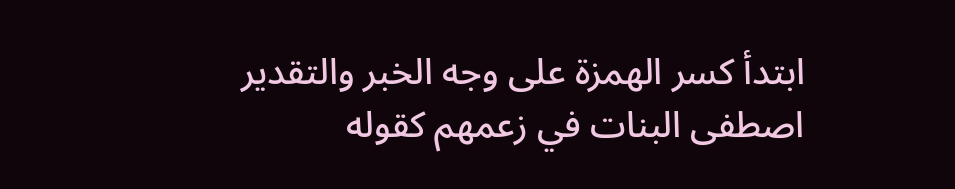ابتدأ كسر الهمزة على وجه الخبر والتقدير اصطفى البنات في زعمهم كقوله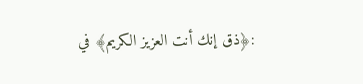:﴿ذق إنك أنت العزيز الكريم﴾ في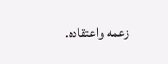زعمه واعتقاده.